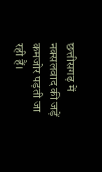छत्तीसगढ़ में नक्सलवाद की जड़ें कमजोर पड़ती जा रही हैं।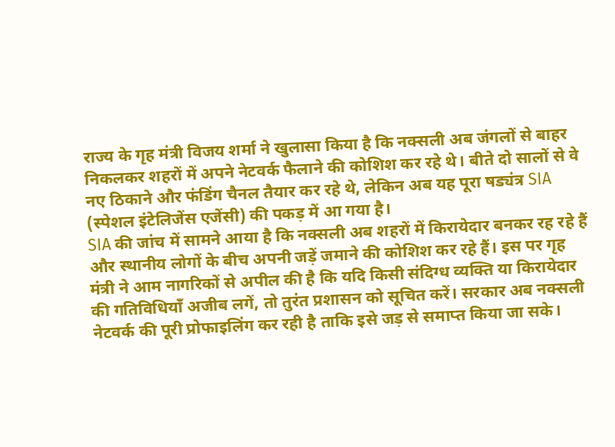राज्य के गृह मंत्री विजय शर्मा ने खुलासा किया है कि नक्सली अब जंगलों से बाहर निकलकर शहरों में अपने नेटवर्क फैलाने की कोशिश कर रहे थे। बीते दो सालों से वे नए ठिकाने और फंडिंग चैनल तैयार कर रहे थे, लेकिन अब यह पूरा षड्यंत्र SIA (स्पेशल इंटेलिजेंस एजेंसी) की पकड़ में आ गया है।
SIA की जांच में सामने आया है कि नक्सली अब शहरों में किरायेदार बनकर रह रहे हैं और स्थानीय लोगों के बीच अपनी जड़ें जमाने की कोशिश कर रहे हैं। इस पर गृह मंत्री ने आम नागरिकों से अपील की है कि यदि किसी संदिग्ध व्यक्ति या किरायेदार की गतिविधियाँ अजीब लगें, तो तुरंत प्रशासन को सूचित करें। सरकार अब नक्सली नेटवर्क की पूरी प्रोफाइलिंग कर रही है ताकि इसे जड़ से समाप्त किया जा सके।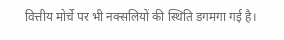वित्तीय मोर्चे पर भी नक्सलियों की स्थिति डगमगा गई है।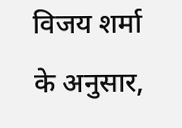विजय शर्मा के अनुसार,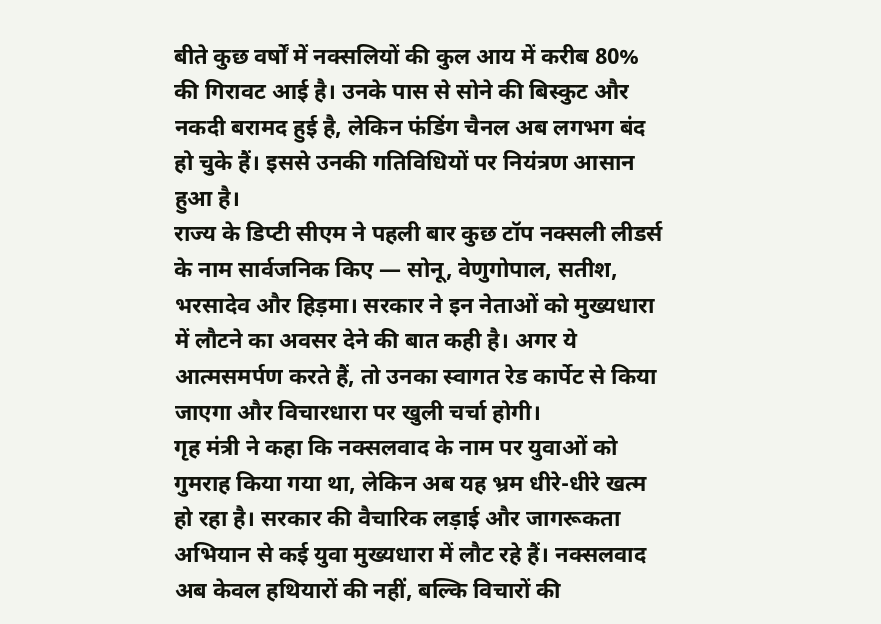बीते कुछ वर्षों में नक्सलियों की कुल आय में करीब 80% की गिरावट आई है। उनके पास से सोने की बिस्कुट और नकदी बरामद हुई है, लेकिन फंडिंग चैनल अब लगभग बंद हो चुके हैं। इससे उनकी गतिविधियों पर नियंत्रण आसान हुआ है।
राज्य के डिप्टी सीएम ने पहली बार कुछ टॉप नक्सली लीडर्स के नाम सार्वजनिक किए — सोनू, वेणुगोपाल, सतीश, भरसादेव और हिड़मा। सरकार ने इन नेताओं को मुख्यधारा में लौटने का अवसर देने की बात कही है। अगर ये आत्मसमर्पण करते हैं, तो उनका स्वागत रेड कार्पेट से किया जाएगा और विचारधारा पर खुली चर्चा होगी।
गृह मंत्री ने कहा कि नक्सलवाद के नाम पर युवाओं को गुमराह किया गया था, लेकिन अब यह भ्रम धीरे-धीरे खत्म हो रहा है। सरकार की वैचारिक लड़ाई और जागरूकता अभियान से कई युवा मुख्यधारा में लौट रहे हैं। नक्सलवाद अब केवल हथियारों की नहीं, बल्कि विचारों की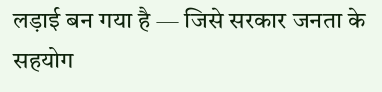लड़ाई बन गया है — जिसे सरकार जनता के सहयोग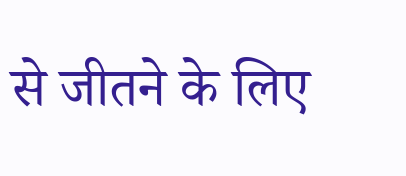से जीतने के लिए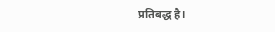प्रतिबद्ध है।